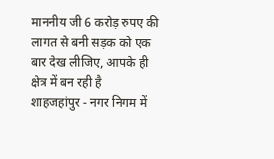माननीय जी 6 करोड़ रुपए की लागत से बनी सड़क को एक बार देख लीजिए, आपके ही क्षेत्र में बन रही है
शाहजहांपुर - नगर निगम में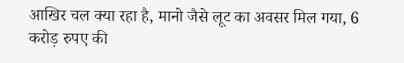आखिर चल क्या रहा है, मानो जैसे लूट का अवसर मिल गया, 6 करोड़ रुपए की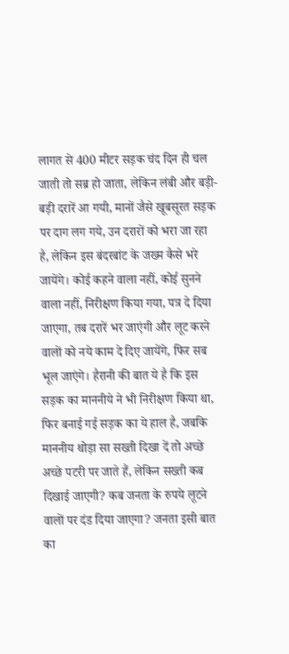लागत से 400 मीटर सड़क चंद दिन ही चल जाती तो सब्र हो जाता, लेकिन लंबी और बड़ी-बड़ी दरारें आ गयी, मानों जैसे खूबसूरत सड़क पर दाग लग गये, उन दरारों को भरा जा रहा है, लेकिन इस बंदरबांट के जख्म कैसे भरे जायेंगे। कोई कहने वाला नहीं, कोई सुनने वाला नहीं, निरीक्षण किया गया, पत्र दे दिया जाएगा, तब दरारें भर जाएंगी और लूट करने वालों को नये काम दे दिए जायेंगे, फिर सब भूल जाएंगे। हैरानी की बात ये है कि इस सड़क का माननीये ने भी निरीक्षण किया था, फिर बनाई गई सड़क का ये हाल है, जबकि माननीय थोड़ा सा सख्ती दिखा दें तो अच्छे अच्छे पटरी पर जाते हैं, लेकिन सख्ती कब दिखाई जाएगी? कब जनता के रुपये लूटने वालों पर दंड दिया जाएगा? जनता इसी बात का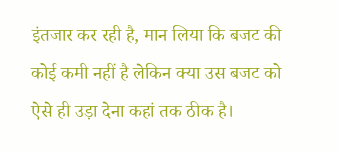इंतजार कर रही है, मान लिया कि बजट की कोई कमी नहीं है लेकिन क्या उस बजट को ऐसे ही उड़ा देना कहां तक ठीक है।